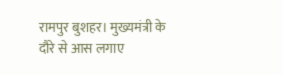रामपुर बुशहर। मुख्यमंत्री के दौरे से आस लगाए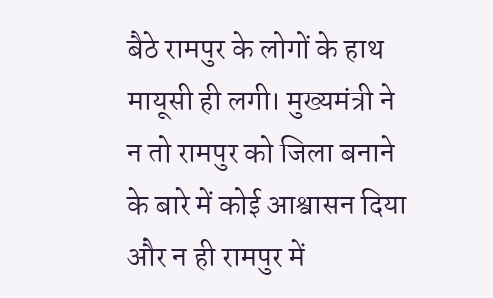बैठे रामपुर के लोगों के हाथ मायूसी ही लगी। मुख्यमंत्री ने न तो रामपुर को जिला बनाने के बारे में कोई आश्वासन दिया और न ही रामपुर में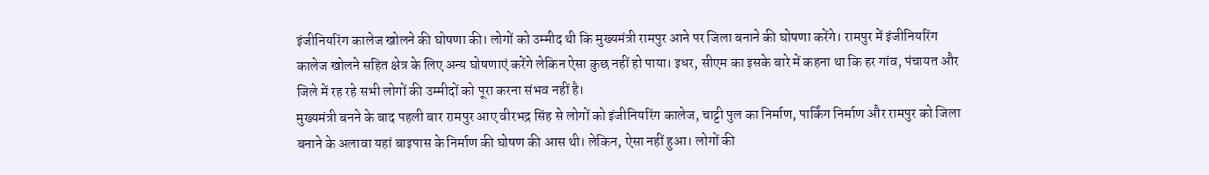इंजीनियरिंग कालेज खोलने की घोषणा की। लोगों को उम्मीद थी कि मुख्यमंत्री रामपुर आने पर जिला बनाने की घोषणा करेंगे। रामपुर में इंजीनियरिंग कालेज खोलने सहित क्षेत्र के लिए अन्य घोषणाएं करेंगे लेकिन ऐसा कुछ नहीं हो पाया। इधर, सीएम का इसके बारे में कहना था कि हर गांव, पंचायत और जिले में रह रहे सभी लोगों की उम्मीदों को पूरा करना संभव नहीं है।
मुख्यमंत्री बनने के बाद पहली बार रामपुर आए वीरभद्र सिंह से लोगों को इंजीनियरिंग कालेज, चाट्टी पुल का निर्माण, पार्किंग निर्माण और रामपुर को जिला बनाने के अलावा यहां बाइपास के निर्माण की घोषण की आस थी। लेकिन, ऐसा नहीं हुआ। लोगों की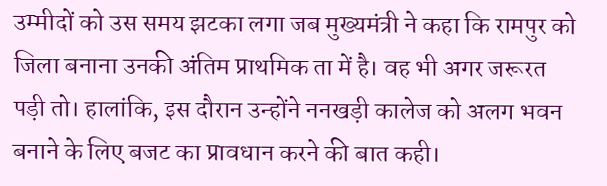उम्मीदों को उस समय झटका लगा जब मुख्यमंत्री ने कहा कि रामपुर को जिला बनाना उनकी अंतिम प्राथमिक ता में है। वह भी अगर जरूरत पड़ी तो। हालांकि, इस दौरान उन्होंने ननखड़ी कालेज को अलग भवन बनाने के लिए बजट का प्रावधान करने की बात कही।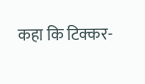कहा कि टिक्कर-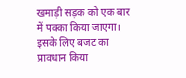खमाड़ी सड़क को एक बार में पक्का किया जाएगा। इसके लिए बजट का प्रावधान किया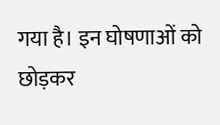गया है। इन घोषणाओं को छोड़कर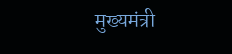मुख्यमंत्री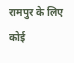रामपुर के लिए कोई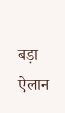बड़ा ऐलान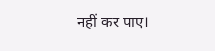नहीं कर पाए।